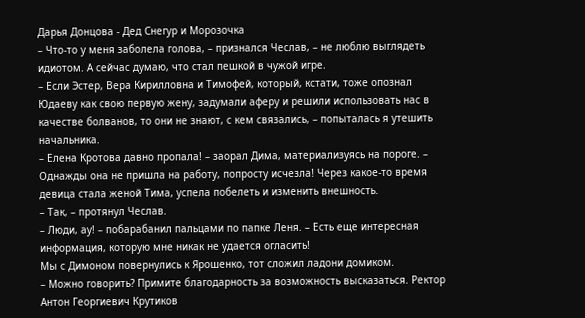Дарья Донцова - Дед Снегур и Морозочка
– Что-то у меня заболела голова, – признался Чеслав, – не люблю выглядеть идиотом. А сейчас думаю, что стал пешкой в чужой игре.
– Если Эстер, Вера Кирилловна и Тимофей, который, кстати, тоже опознал Юдаеву как свою первую жену, задумали аферу и решили использовать нас в качестве болванов, то они не знают, с кем связались, – попыталась я утешить начальника.
– Елена Кротова давно пропала! – заорал Дима, материализуясь на пороге. – Однажды она не пришла на работу, попросту исчезла! Через какое-то время девица стала женой Тима, успела побелеть и изменить внешность.
– Так, – протянул Чеслав.
– Люди, ау! – побарабанил пальцами по папке Леня. – Есть еще интересная информация, которую мне никак не удается огласить!
Мы с Димоном повернулись к Ярошенко, тот сложил ладони домиком.
– Можно говорить? Примите благодарность за возможность высказаться. Ректор Антон Георгиевич Крутиков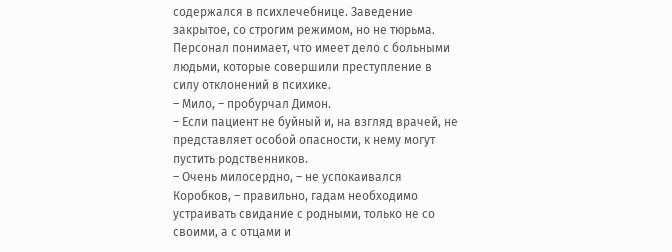содержался в психлечебнице. Заведение закрытое, со строгим режимом, но не тюрьма. Персонал понимает, что имеет дело с больными людьми, которые совершили преступление в силу отклонений в психике.
– Мило, – пробурчал Димон.
– Если пациент не буйный и, на взгляд врачей, не представляет особой опасности, к нему могут пустить родственников.
– Очень милосердно, – не успокаивался Коробков, – правильно, гадам необходимо устраивать свидание с родными, только не со своими, а с отцами и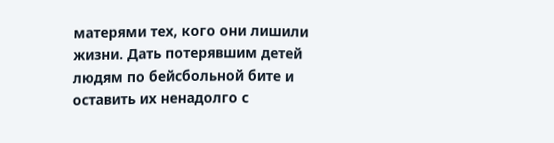матерями тех, кого они лишили жизни. Дать потерявшим детей людям по бейсбольной бите и оставить их ненадолго с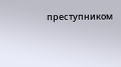преступником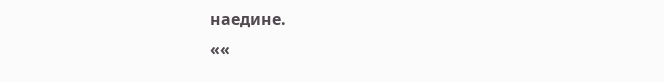наедине.
««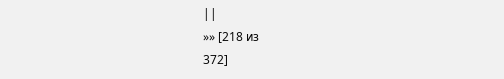||
»» [218 из
372]